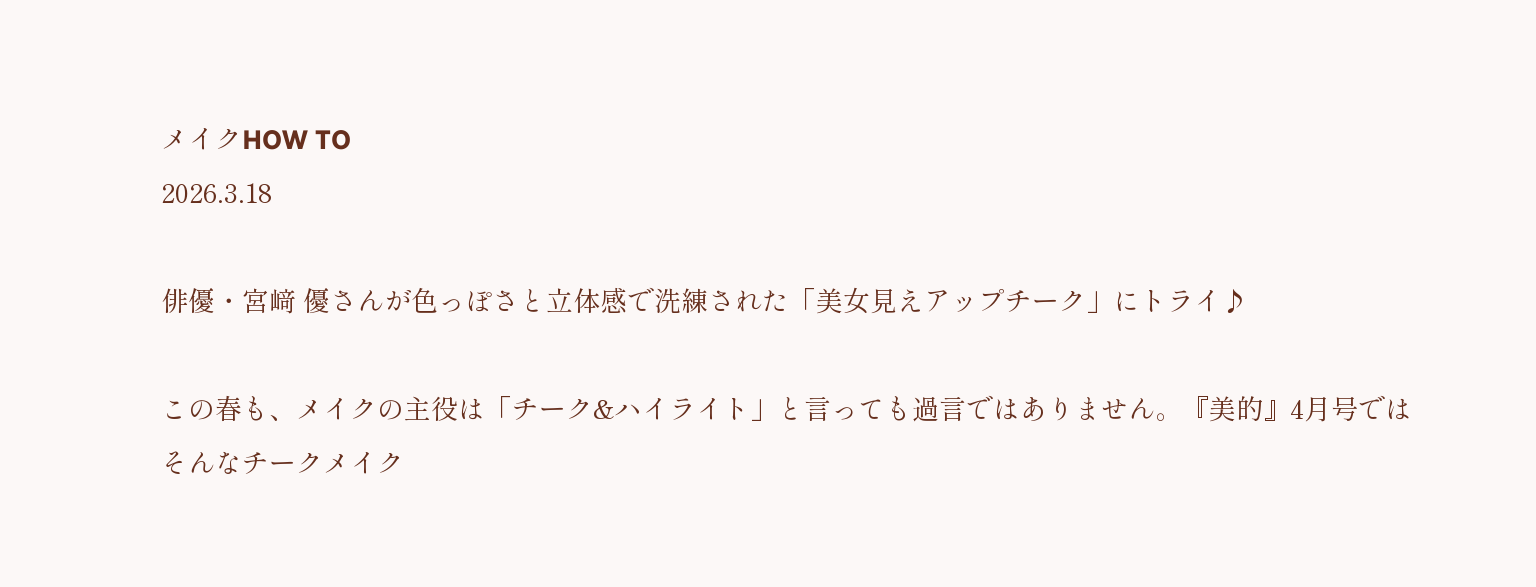メイクHOW TO
2026.3.18

俳優・宮﨑 優さんが色っぽさと立体感で洗練された「美女見えアップチーク」にトライ♪

この春も、メイクの主役は「チーク&ハイライト」と言っても過言ではありません。『美的』4月号ではそんなチークメイク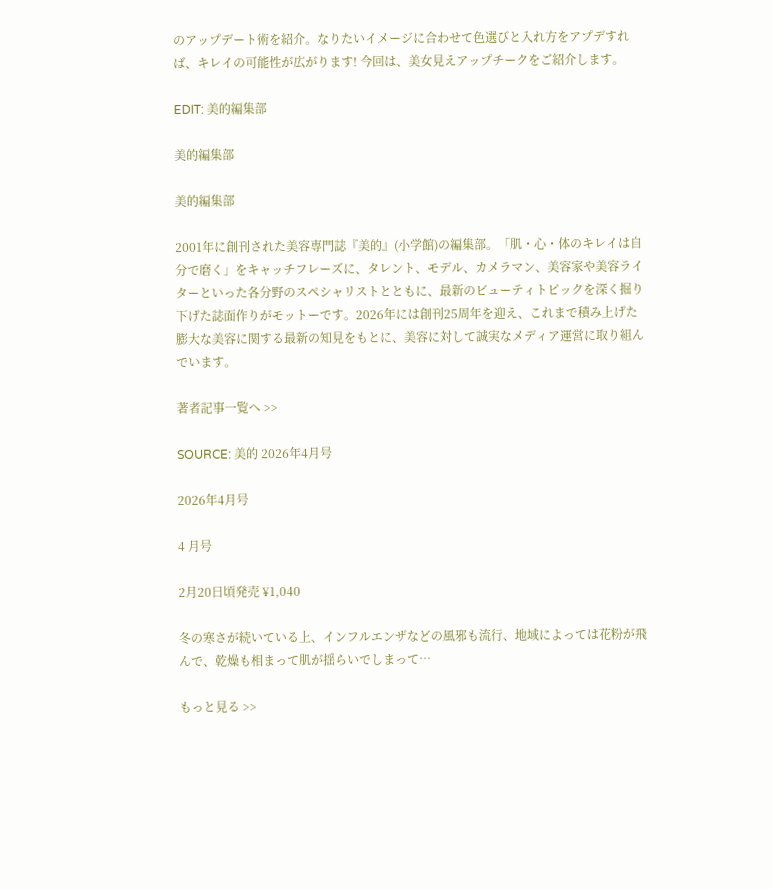のアップデート術を紹介。なりたいイメージに合わせて色選びと入れ方をアプデすれば、キレイの可能性が広がります! 今回は、美女見えアップチークをご紹介します。

EDIT: 美的編集部

美的編集部

美的編集部

2001年に創刊された美容専門誌『美的』(小学館)の編集部。「肌・心・体のキレイは自分で磨く」をキャッチフレーズに、タレント、モデル、カメラマン、美容家や美容ライターといった各分野のスペシャリストとともに、最新のビューティトピックを深く掘り下げた誌面作りがモットーです。2026年には創刊25周年を迎え、これまで積み上げた膨大な美容に関する最新の知見をもとに、美容に対して誠実なメディア運営に取り組んでいます。

著者記事一覧へ >>

SOURCE: 美的 2026年4月号

2026年4月号

4 月号

2月20日頃発売 ¥1,040

冬の寒さが続いている上、インフルエンザなどの風邪も流行、地域によっては花粉が飛んで、乾燥も相まって肌が揺らいでしまって…

もっと見る >>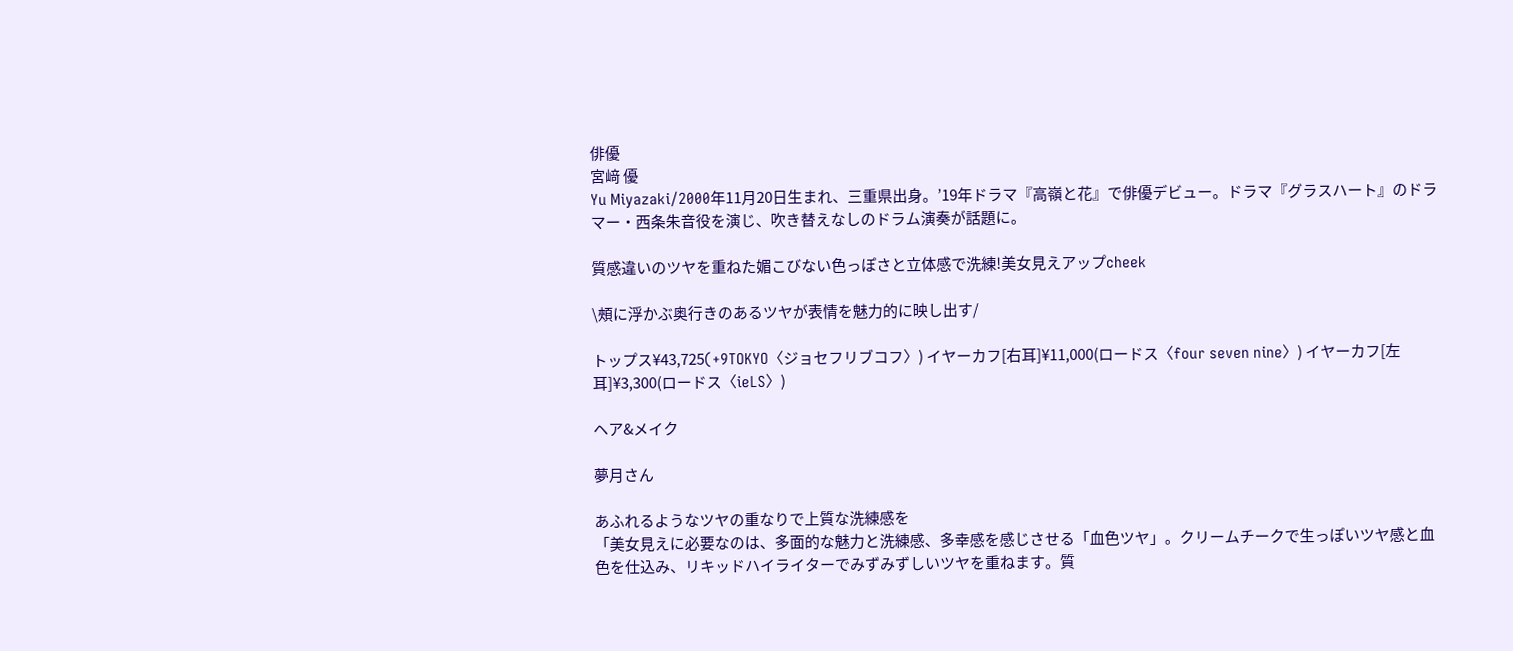俳優
宮﨑 優
Yu Miyazaki/2000年11月20日生まれ、三重県出身。’19年ドラマ『高嶺と花』で俳優デビュー。ドラマ『グラスハート』のドラマー・西条朱音役を演じ、吹き替えなしのドラム演奏が話題に。

質感違いのツヤを重ねた媚こびない色っぽさと立体感で洗練!美女見えアップcheek

\頰に浮かぶ奥行きのあるツヤが表情を魅力的に映し出す/

トップス¥43,725(+9TOKYO〈ジョセフリブコフ〉) イヤーカフ[右耳]¥11,000(ロードス〈four seven nine〉) イヤーカフ[左耳]¥3,300(ロードス〈ieLS〉)

ヘア&メイク

夢月さん

あふれるようなツヤの重なりで上質な洗練感を
「美女見えに必要なのは、多面的な魅力と洗練感、多幸感を感じさせる「血色ツヤ」。クリームチークで生っぽいツヤ感と血色を仕込み、リキッドハイライターでみずみずしいツヤを重ねます。質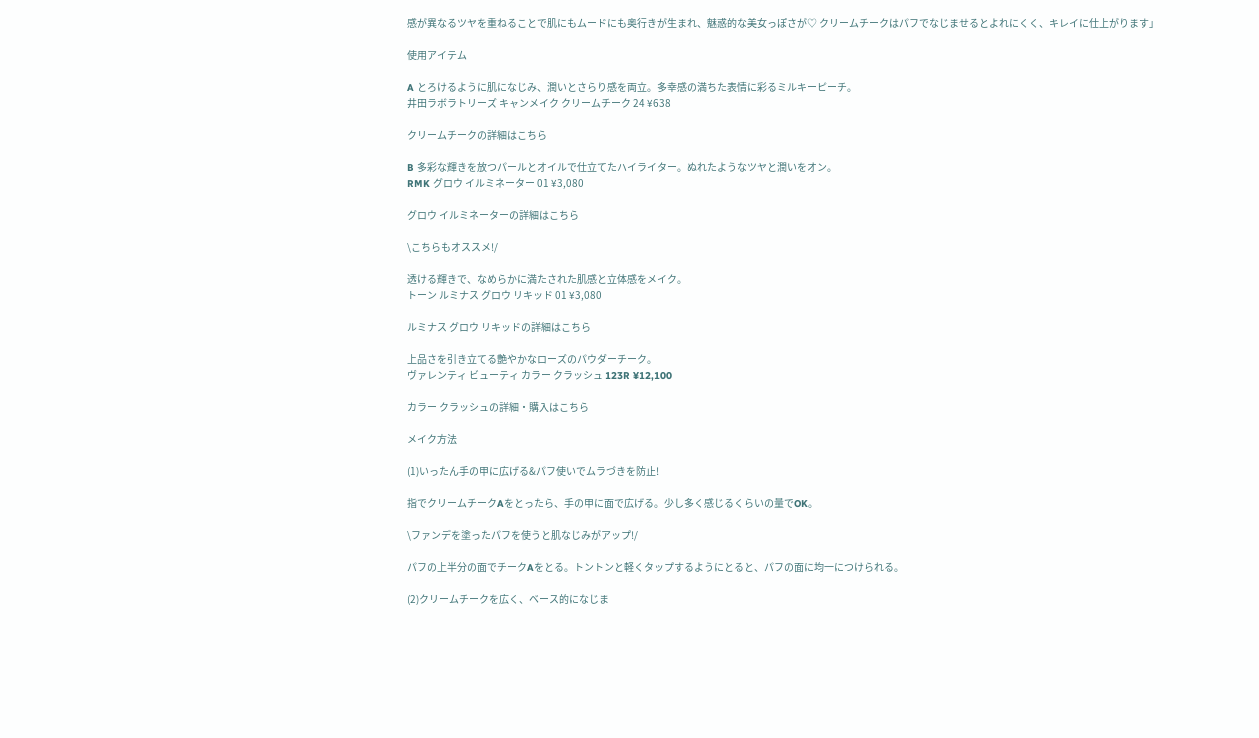感が異なるツヤを重ねることで肌にもムードにも奥行きが生まれ、魅惑的な美女っぽさが♡ クリームチークはパフでなじませるとよれにくく、キレイに仕上がります」

使用アイテム

A とろけるように肌になじみ、潤いとさらり感を両立。多幸感の満ちた表情に彩るミルキーピーチ。
井田ラボラトリーズ キャンメイク クリームチーク 24 ¥638

クリームチークの詳細はこちら

B 多彩な輝きを放つパールとオイルで仕立てたハイライター。ぬれたようなツヤと潤いをオン。
RMK グロウ イルミネーター 01 ¥3,080

グロウ イルミネーターの詳細はこちら

\こちらもオススメ!/

透ける輝きで、なめらかに満たされた肌感と立体感をメイク。
トーン ルミナス グロウ リキッド 01 ¥3,080

ルミナス グロウ リキッドの詳細はこちら

上品さを引き立てる艶やかなローズのパウダーチーク。
ヴァレンティ ビューティ カラー クラッシュ 123R ¥12,100

カラー クラッシュの詳細・購入はこちら

メイク方法

(1)いったん手の甲に広げる&パフ使いでムラづきを防止!

指でクリームチークAをとったら、手の甲に面で広げる。少し多く感じるくらいの量でOK。

\ファンデを塗ったパフを使うと肌なじみがアップ!/

パフの上半分の面でチークAをとる。トントンと軽くタップするようにとると、パフの面に均一につけられる。

(2)クリームチークを広く、ベース的になじま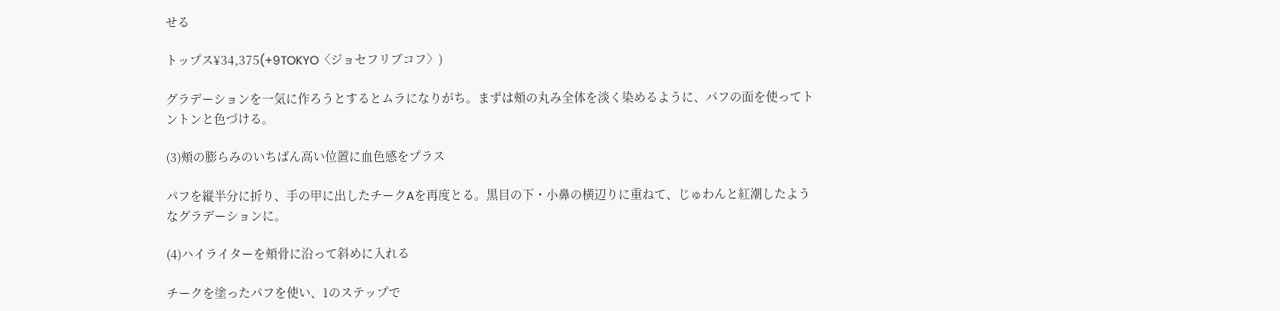せる

トップス¥34,375(+9TOKYO〈ジョセフリブコフ〉)

グラデーションを一気に作ろうとするとムラになりがち。まずは頰の丸み全体を淡く染めるように、パフの面を使ってトントンと色づける。

(3)頰の膨らみのいちばん高い位置に血色感をプラス

パフを縦半分に折り、手の甲に出したチークAを再度とる。黒目の下・小鼻の横辺りに重ねて、じゅわんと紅潮したようなグラデーションに。

(4)ハイライターを頰骨に沿って斜めに入れる

チークを塗ったパフを使い、1のステップで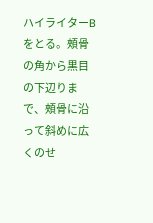ハイライターBをとる。頰骨の角から黒目の下辺りまで、頰骨に沿って斜めに広くのせ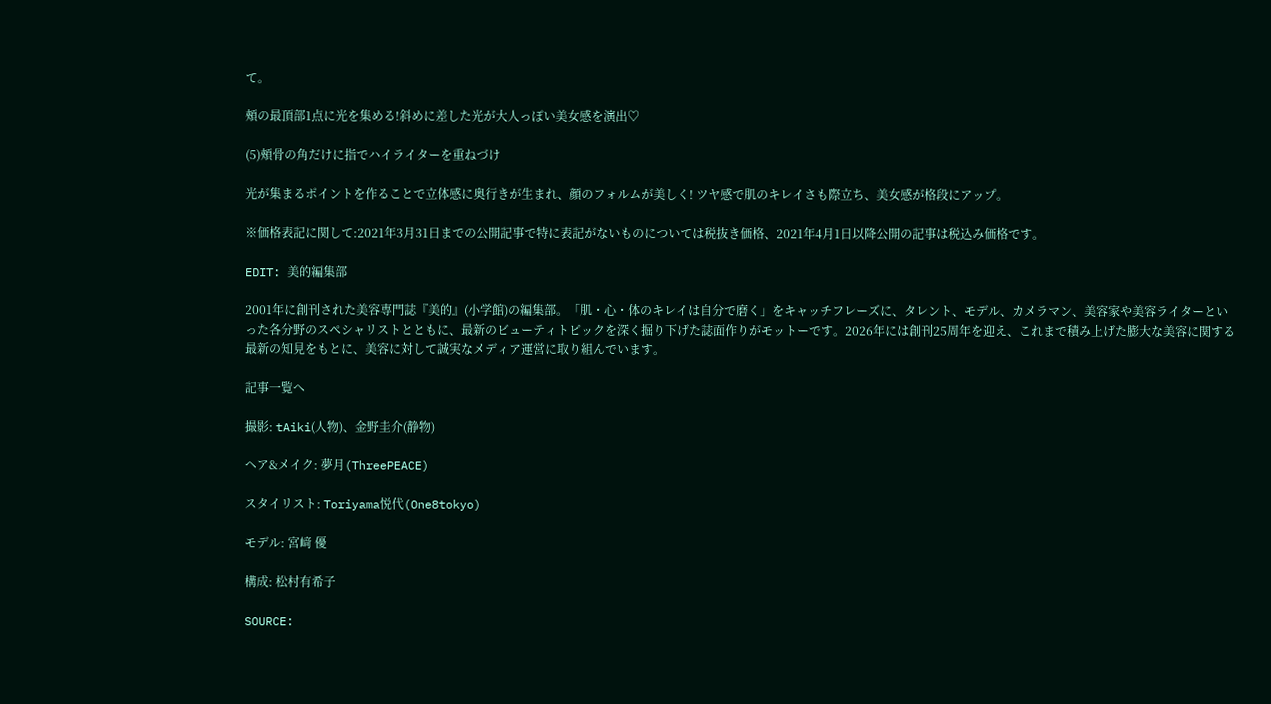て。

頰の最頂部1点に光を集める!斜めに差した光が大人っぽい美女感を演出♡

(5)頰骨の角だけに指でハイライターを重ねづけ

光が集まるポイントを作ることで立体感に奥行きが生まれ、顔のフォルムが美しく! ツヤ感で肌のキレイさも際立ち、美女感が格段にアップ。

※価格表記に関して:2021年3月31日までの公開記事で特に表記がないものについては税抜き価格、2021年4月1日以降公開の記事は税込み価格です。

EDIT: 美的編集部

2001年に創刊された美容専門誌『美的』(小学館)の編集部。「肌・心・体のキレイは自分で磨く」をキャッチフレーズに、タレント、モデル、カメラマン、美容家や美容ライターといった各分野のスペシャリストとともに、最新のビューティトピックを深く掘り下げた誌面作りがモットーです。2026年には創刊25周年を迎え、これまで積み上げた膨大な美容に関する最新の知見をもとに、美容に対して誠実なメディア運営に取り組んでいます。

記事一覧へ

撮影: tAiki(人物)、金野圭介(静物)

ヘア&メイク: 夢月(ThreePEACE)

スタイリスト: Toriyama悦代(One8tokyo)

モデル: 宮﨑 優

構成: 松村有希子

SOURCE: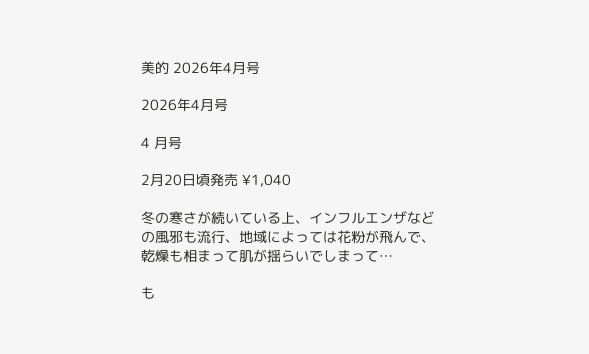美的 2026年4月号

2026年4月号

4 月号

2月20日頃発売 ¥1,040

冬の寒さが続いている上、インフルエンザなどの風邪も流行、地域によっては花粉が飛んで、乾燥も相まって肌が揺らいでしまって…

も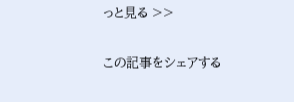っと見る >>

この記事をシェアする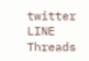twitter LINE Threads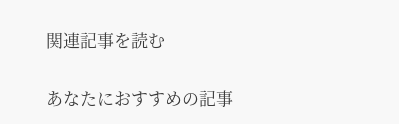関連記事を読む

あなたにおすすめの記事